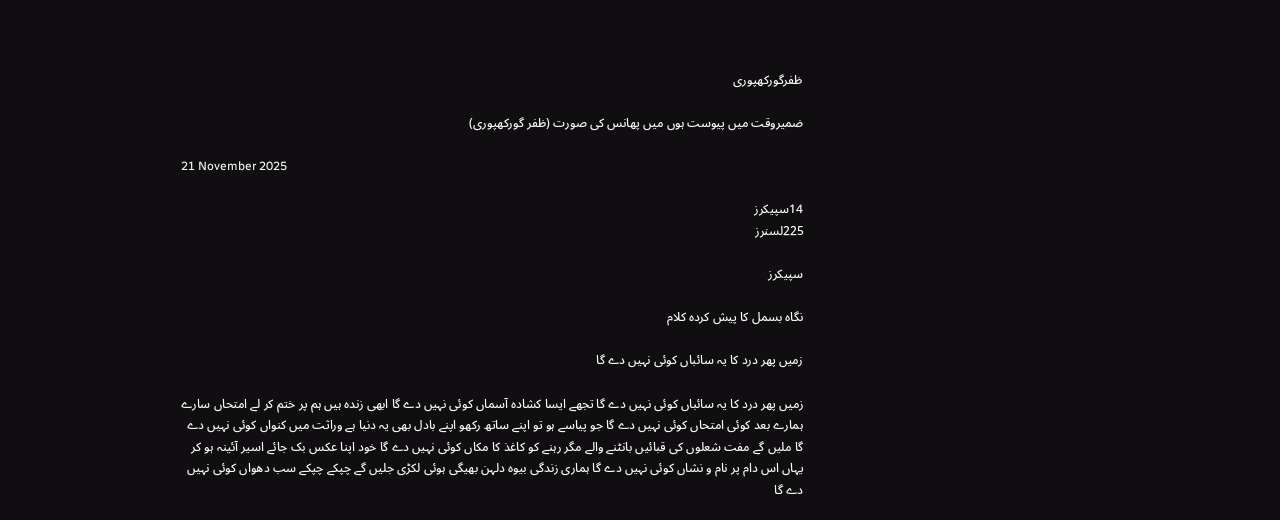ظفرگورکھپوری

ضمیروقت میں پیوست ہوں میں پھانس کی صورت (ظفر گورکھپوری)

21 November 2025

14سپیکرز
225لسنرز

سپیکرز

نگاہ بسمل کا پیش کردہ کلام

زمیں پھر درد کا یہ سائباں کوئی نہیں دے گا

زمیں پھر درد کا یہ سائباں کوئی نہیں دے گا تجھے ایسا کشادہ آسماں کوئی نہیں دے گا ابھی زندہ ہیں ہم پر ختم کر لے امتحاں سارے ہمارے بعد کوئی امتحاں کوئی نہیں دے گا جو پیاسے ہو تو اپنے ساتھ رکھو اپنے بادل بھی یہ دنیا ہے وراثت میں کنواں کوئی نہیں دے گا ملیں گے مفت شعلوں کی قبائیں بانٹنے والے مگر رہنے کو کاغذ کا مکاں کوئی نہیں دے گا خود اپنا عکس بک جائے اسیر آئینہ ہو کر یہاں اس دام پر نام و نشاں کوئی نہیں دے گا ہماری زندگی بیوہ دلہن بھیگی ہوئی لکڑی جلیں گے چپکے چپکے سب دھواں کوئی نہیں دے گا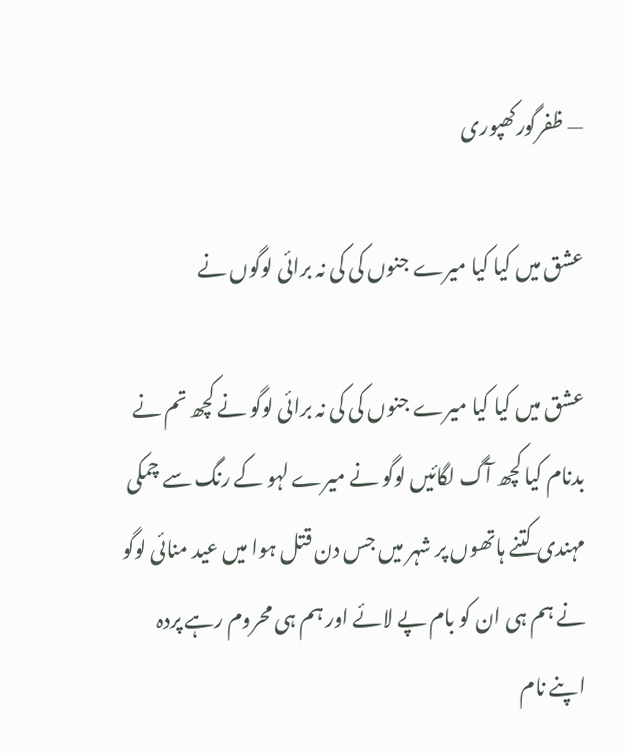— ظفرگورکھپوری

عشق میں کیا کیا میرے جنوں کی کی نہ برائی لوگوں نے

عشق میں کیا کیا میرے جنوں کی کی نہ برائی لوگو نے کچھ تم نے بدنام کیا کچھ آگ لگائیں لوگو نے میرے لہو کے رنگ سے چمکی مہندی کتنے ہاتھوں پر شہر میں جس دن قتل ہوا میں عید منائی لوگو نے ہم ہی ان کو بام پے لائے اور ہم ہی محروم رہے پردہ اپنے نام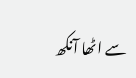سے اٹھا آنکھ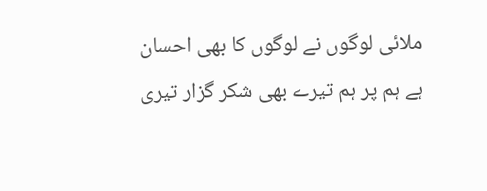ملائی لوگوں نے لوگوں کا بھی احسان ہے ہم پر ہم تیرے بھی شکر گزار تیری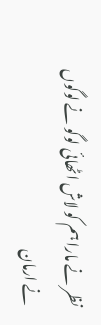نظر نے مارا ہم کو لاش اٹھائی لوگو نے لوگوں نے ارمان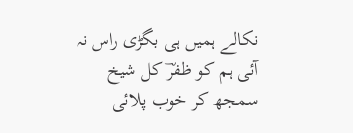نکالے ہمیں ہی بگڑی راس نہ آئی ہم کو ظفرؔ کل شیخ سمجھ کر خوب پلائی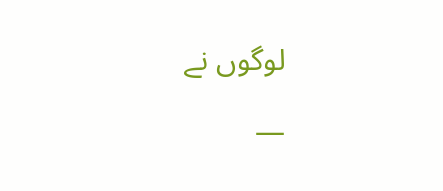لوگوں نے

—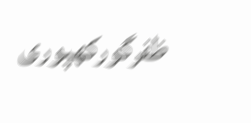ظفرگورکھپوری